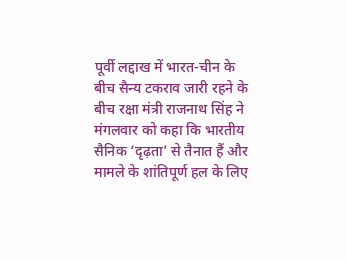पूर्वी लद्दाख में भारत-चीन के बीच सैन्य टकराव जारी रहने के बीच रक्षा मंत्री राजनाथ सिंह ने मंगलवार को कहा कि भारतीय सैनिक ‘दृढ़ता’ से तैनात हैं और मामले के शांतिपूर्ण हल के लिए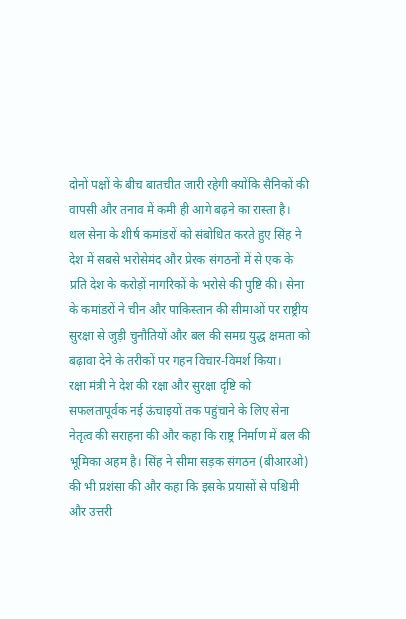दोनों पक्षों के बीच बातचीत जारी रहेगी क्योंकि सैनिकों की वापसी और तनाव में कमी ही आगे बढ़ने का रास्ता है।
थल सेना के शीर्ष कमांडरों को संबोधित करते हुए सिंह ने देश में सबसे भरोसेमंद और प्रेरक संगठनों में से एक के प्रति देश के करोड़ों नागरिकों के भरोसे की पुष्टि की। सेना के कमांडरों ने चीन और पाकिस्तान की सीमाओं पर राष्ट्रीय सुरक्षा से जुड़ी चुनौतियों और बल की समग्र युद्ध क्षमता को बढ़ावा देने के तरीकों पर गहन विचार-विमर्श किया।
रक्षा मंत्री ने देश की रक्षा और सुरक्षा दृष्टि को सफलतापूर्वक नई ऊंचाइयों तक पहुंचाने के लिए सेना नेतृत्व की सराहना की और कहा कि राष्ट्र निर्माण में बल की भूमिका अहम है। सिंह ने सीमा सड़क संगठन (बीआरओ) की भी प्रशंसा की और कहा कि इसके प्रयासों से पश्चिमी और उत्तरी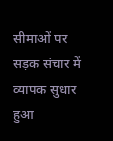सीमाओं पर सड़क संचार में व्यापक सुधार हुआ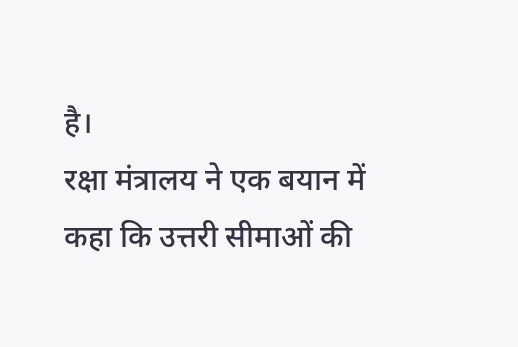है।
रक्षा मंत्रालय ने एक बयान में कहा कि उत्तरी सीमाओं की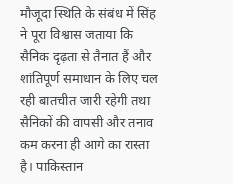मौजूदा स्थिति के संबंध में सिंह ने पूरा विश्वास जताया कि सैनिक दृढ़ता से तैनात हैं और शांतिपूर्ण समाधान के लिए चल रही बातचीत जारी रहेगी तथा सैनिकों की वापसी और तनाव कम करना ही आगे का रास्ता है। पाकिस्तान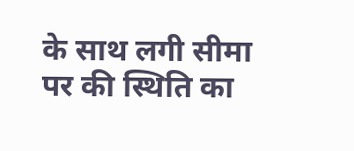के साथ लगी सीमा पर की स्थिति का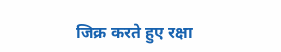जिक्र करते हुए रक्षा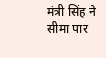मंत्री सिंह ने सीमा पार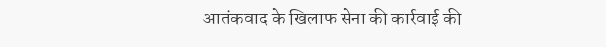आतंकवाद के खिलाफ सेना की कार्रवाई की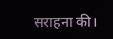सराहना की।